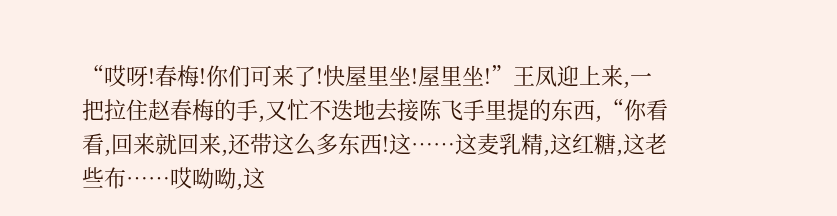“哎呀!春梅!你们可来了!快屋里坐!屋里坐!”王凤迎上来,一把拉住赵春梅的手,又忙不迭地去接陈飞手里提的东西,“你看看,回来就回来,还带这么多东西!这……这麦乳精,这红糖,这老些布……哎呦呦,这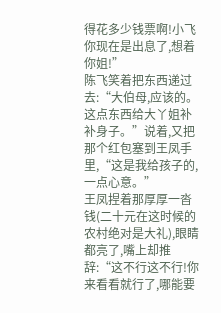得花多少钱票啊!小飞你现在是出息了,想着你姐!”
陈飞笑着把东西递过去:“大伯母,应该的。这点东西给大丫姐补补身子。”说着,又把那个红包塞到王凤手里,“这是我给孩子的,一点心意。”
王凤捏着那厚厚一沓钱(二十元在这时候的农村绝对是大礼),眼睛都亮了,嘴上却推辞:“这不行这不行!你来看看就行了,哪能要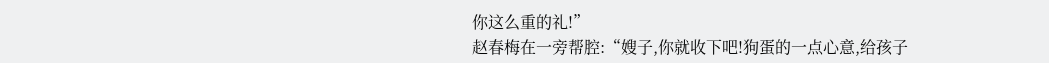你这么重的礼!”
赵春梅在一旁帮腔:“嫂子,你就收下吧!狗蛋的一点心意,给孩子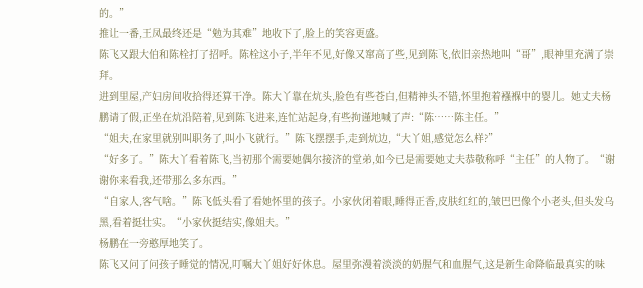的。”
推让一番,王凤最终还是“勉为其难”地收下了,脸上的笑容更盛。
陈飞又跟大伯和陈栓打了招呼。陈栓这小子,半年不见,好像又窜高了些,见到陈飞,依旧亲热地叫“哥”,眼神里充满了崇拜。
进到里屋,产妇房间收拾得还算干净。陈大丫靠在炕头,脸色有些苍白,但精神头不错,怀里抱着襁褓中的婴儿。她丈夫杨鹏请了假,正坐在炕沿陪着,见到陈飞进来,连忙站起身,有些拘谨地喊了声:“陈……陈主任。”
“姐夫,在家里就别叫职务了,叫小飞就行。”陈飞摆摆手,走到炕边,“大丫姐,感觉怎么样?”
“好多了。”陈大丫看着陈飞,当初那个需要她偶尔接济的堂弟,如今已是需要她丈夫恭敬称呼“主任”的人物了。“谢谢你来看我,还带那么多东西。”
“自家人,客气啥。”陈飞低头看了看她怀里的孩子。小家伙闭着眼,睡得正香,皮肤红红的,皱巴巴像个小老头,但头发乌黑,看着挺壮实。“小家伙挺结实,像姐夫。”
杨鹏在一旁憨厚地笑了。
陈飞又问了问孩子睡觉的情况,叮嘱大丫姐好好休息。屋里弥漫着淡淡的奶腥气和血腥气,这是新生命降临最真实的味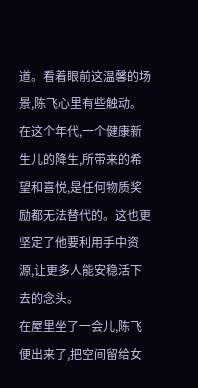道。看着眼前这温馨的场景,陈飞心里有些触动。在这个年代,一个健康新生儿的降生,所带来的希望和喜悦,是任何物质奖励都无法替代的。这也更坚定了他要利用手中资源,让更多人能安稳活下去的念头。
在屋里坐了一会儿,陈飞便出来了,把空间留给女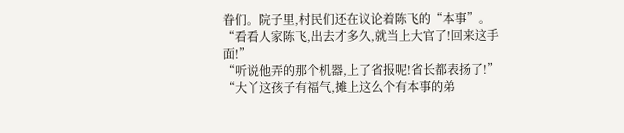眷们。院子里,村民们还在议论着陈飞的“本事”。
“看看人家陈飞,出去才多久,就当上大官了!回来这手面!”
“听说他弄的那个机器,上了省报呢!省长都表扬了!”
“大丫这孩子有福气,摊上这么个有本事的弟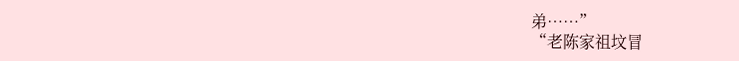弟……”
“老陈家祖坟冒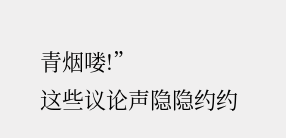青烟喽!”
这些议论声隐隐约约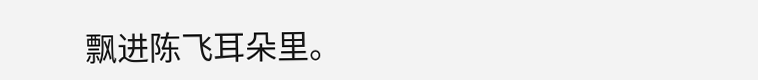飘进陈飞耳朵里。